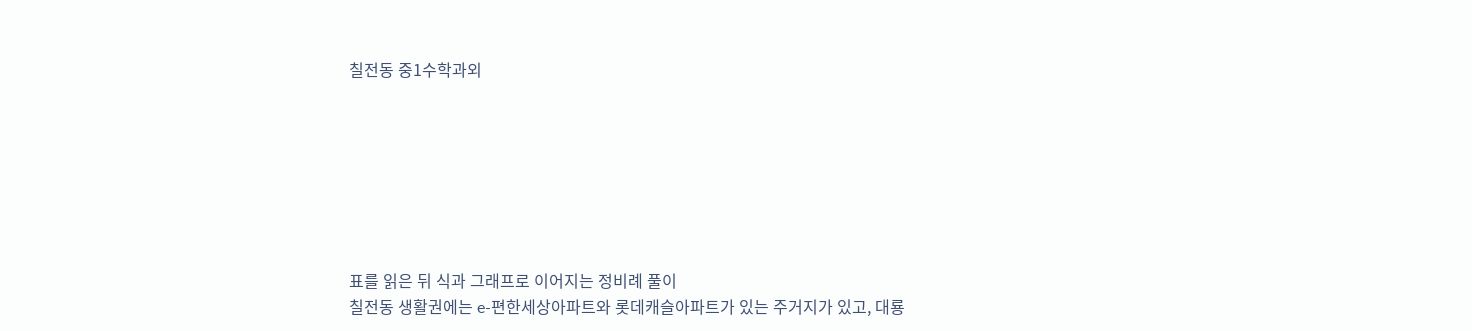칠전동 중1수학과외







표를 읽은 뒤 식과 그래프로 이어지는 정비례 풀이
칠전동 생활권에는 e-편한세상아파트와 롯데캐슬아파트가 있는 주거지가 있고, 대룡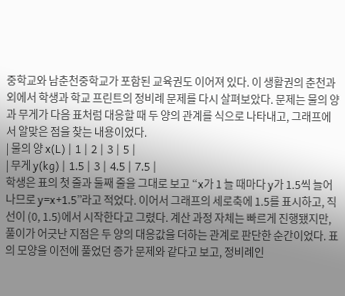중학교와 남춘천중학교가 포함된 교육권도 이어져 있다. 이 생활권의 춘천과외에서 학생과 학교 프린트의 정비례 문제를 다시 살펴보았다. 문제는 물의 양과 무게가 다음 표처럼 대응할 때 두 양의 관계를 식으로 나타내고, 그래프에서 알맞은 점을 찾는 내용이었다.
| 물의 양 x(L) | 1 | 2 | 3 | 5 |
| 무게 y(kg) | 1.5 | 3 | 4.5 | 7.5 |
학생은 표의 첫 줄과 둘째 줄을 그대로 보고 “x가 1 늘 때마다 y가 1.5씩 늘어나므로 y=x+1.5”라고 적었다. 이어서 그래프의 세로축에 1.5를 표시하고, 직선이 (0, 1.5)에서 시작한다고 그렸다. 계산 과정 자체는 빠르게 진행됐지만, 풀이가 어긋난 지점은 두 양의 대응값을 더하는 관계로 판단한 순간이었다. 표의 모양을 이전에 풀었던 증가 문제와 같다고 보고, 정비례인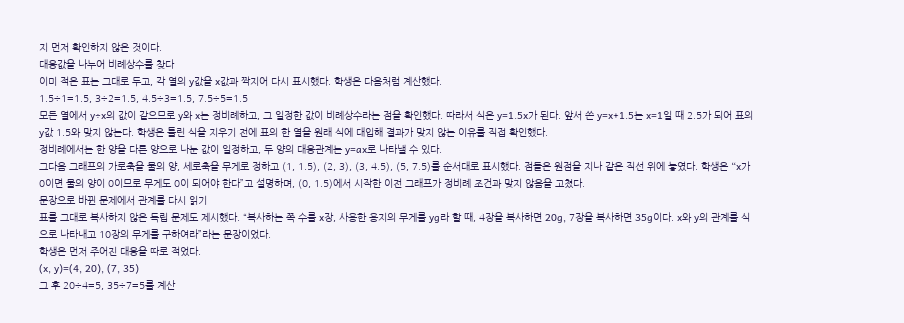지 먼저 확인하지 않은 것이다.
대응값을 나누어 비례상수를 찾다
이미 적은 표는 그대로 두고, 각 열의 y값을 x값과 짝지어 다시 표시했다. 학생은 다음처럼 계산했다.
1.5÷1=1.5, 3÷2=1.5, 4.5÷3=1.5, 7.5÷5=1.5
모든 열에서 y÷x의 값이 같으므로 y와 x는 정비례하고, 그 일정한 값이 비례상수라는 점을 확인했다. 따라서 식은 y=1.5x가 된다. 앞서 쓴 y=x+1.5는 x=1일 때 2.5가 되어 표의 y값 1.5와 맞지 않는다. 학생은 틀린 식을 지우기 전에 표의 한 열을 원래 식에 대입해 결과가 맞지 않는 이유를 직접 확인했다.
정비례에서는 한 양을 다른 양으로 나눈 값이 일정하고, 두 양의 대응관계는 y=ax로 나타낼 수 있다.
그다음 그래프의 가로축을 물의 양, 세로축을 무게로 정하고 (1, 1.5), (2, 3), (3, 4.5), (5, 7.5)를 순서대로 표시했다. 점들은 원점을 지나 같은 직선 위에 놓였다. 학생은 “x가 0이면 물의 양이 0이므로 무게도 0이 되어야 한다”고 설명하며, (0, 1.5)에서 시작한 이전 그래프가 정비례 조건과 맞지 않음을 고쳤다.
문장으로 바뀐 문제에서 관계를 다시 읽기
표를 그대로 복사하지 않은 독립 문제도 제시했다. “복사하는 쪽 수를 x장, 사용한 용지의 무게를 yg라 할 때, 4장을 복사하면 20g, 7장을 복사하면 35g이다. x와 y의 관계를 식으로 나타내고 10장의 무게를 구하여라”라는 문장이었다.
학생은 먼저 주어진 대응을 따로 적었다.
(x, y)=(4, 20), (7, 35)
그 후 20÷4=5, 35÷7=5를 계산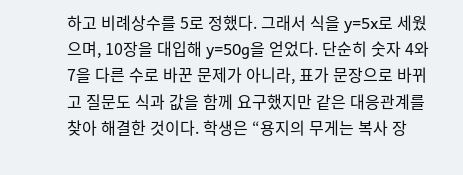하고 비례상수를 5로 정했다. 그래서 식을 y=5x로 세웠으며, 10장을 대입해 y=50g을 얻었다. 단순히 숫자 4와 7을 다른 수로 바꾼 문제가 아니라, 표가 문장으로 바뀌고 질문도 식과 값을 함께 요구했지만 같은 대응관계를 찾아 해결한 것이다. 학생은 “용지의 무게는 복사 장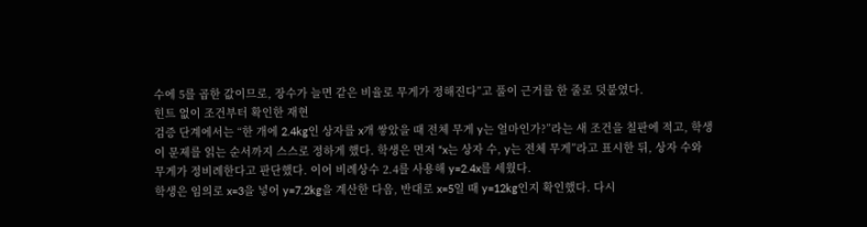수에 5를 곱한 값이므로, 장수가 늘면 같은 비율로 무게가 정해진다”고 풀이 근거를 한 줄로 덧붙였다.
힌트 없이 조건부터 확인한 재현
검증 단계에서는 “한 개에 2.4kg인 상자를 x개 쌓았을 때 전체 무게 y는 얼마인가?”라는 새 조건을 칠판에 적고, 학생이 문제를 읽는 순서까지 스스로 정하게 했다. 학생은 먼저 “x는 상자 수, y는 전체 무게”라고 표시한 뒤, 상자 수와 무게가 정비례한다고 판단했다. 이어 비례상수 2.4를 사용해 y=2.4x를 세웠다.
학생은 임의로 x=3을 넣어 y=7.2kg을 계산한 다음, 반대로 x=5일 때 y=12kg인지 확인했다. 다시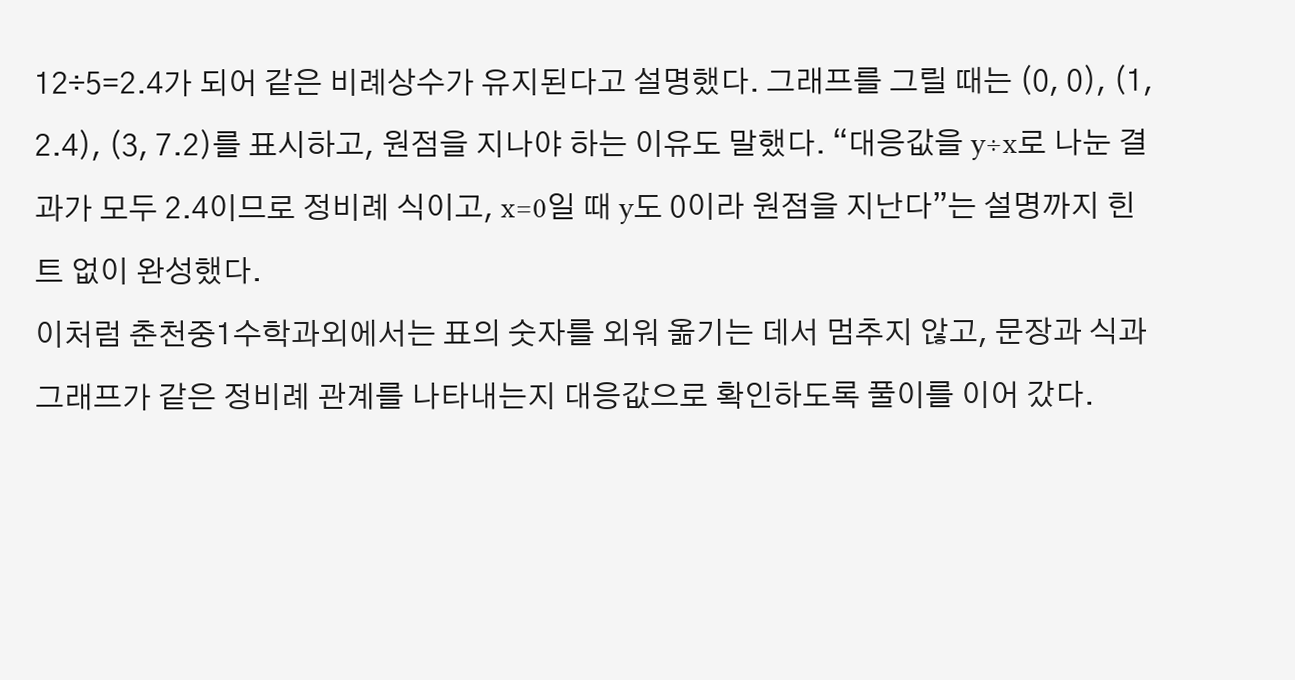12÷5=2.4가 되어 같은 비례상수가 유지된다고 설명했다. 그래프를 그릴 때는 (0, 0), (1, 2.4), (3, 7.2)를 표시하고, 원점을 지나야 하는 이유도 말했다. “대응값을 y÷x로 나눈 결과가 모두 2.4이므로 정비례 식이고, x=0일 때 y도 0이라 원점을 지난다”는 설명까지 힌트 없이 완성했다.
이처럼 춘천중1수학과외에서는 표의 숫자를 외워 옮기는 데서 멈추지 않고, 문장과 식과 그래프가 같은 정비례 관계를 나타내는지 대응값으로 확인하도록 풀이를 이어 갔다.